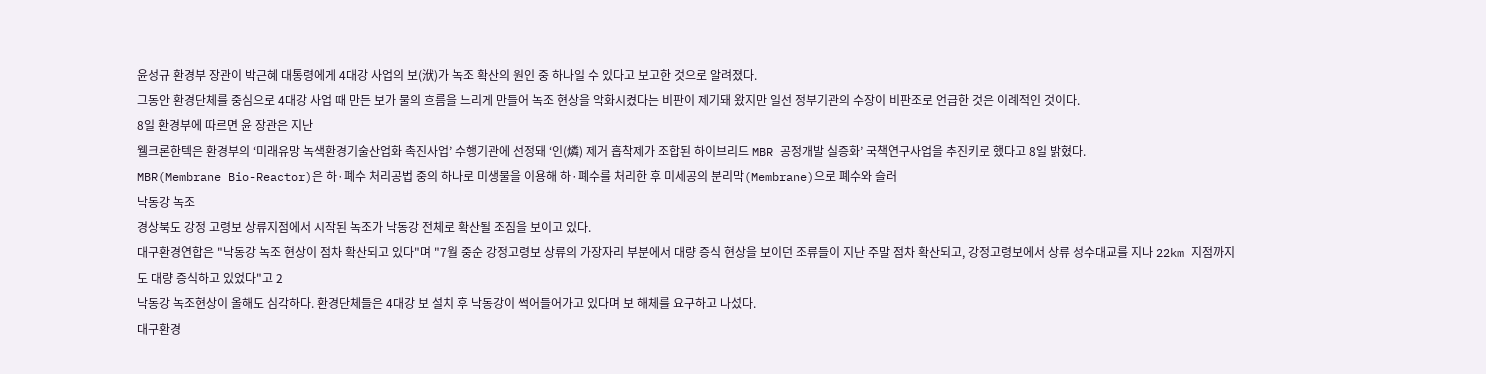윤성규 환경부 장관이 박근혜 대통령에게 4대강 사업의 보(洑)가 녹조 확산의 원인 중 하나일 수 있다고 보고한 것으로 알려졌다.
그동안 환경단체를 중심으로 4대강 사업 때 만든 보가 물의 흐름을 느리게 만들어 녹조 현상을 악화시켰다는 비판이 제기돼 왔지만 일선 정부기관의 수장이 비판조로 언급한 것은 이례적인 것이다.
8일 환경부에 따르면 윤 장관은 지난
웰크론한텍은 환경부의 ‘미래유망 녹색환경기술산업화 촉진사업’ 수행기관에 선정돼 ‘인(燐) 제거 흡착제가 조합된 하이브리드 MBR 공정개발 실증화’ 국책연구사업을 추진키로 했다고 8일 밝혔다.
MBR(Membrane Bio-Reactor)은 하·폐수 처리공법 중의 하나로 미생물을 이용해 하·폐수를 처리한 후 미세공의 분리막(Membrane)으로 폐수와 슬러
낙동강 녹조
경상북도 강정 고령보 상류지점에서 시작된 녹조가 낙동강 전체로 확산될 조짐을 보이고 있다.
대구환경연합은 "낙동강 녹조 현상이 점차 확산되고 있다"며 "7월 중순 강정고령보 상류의 가장자리 부분에서 대량 증식 현상을 보이던 조류들이 지난 주말 점차 확산되고, 강정고령보에서 상류 성수대교를 지나 22km 지점까지도 대량 증식하고 있었다"고 2
낙동강 녹조현상이 올해도 심각하다. 환경단체들은 4대강 보 설치 후 낙동강이 썩어들어가고 있다며 보 해체를 요구하고 나섰다.
대구환경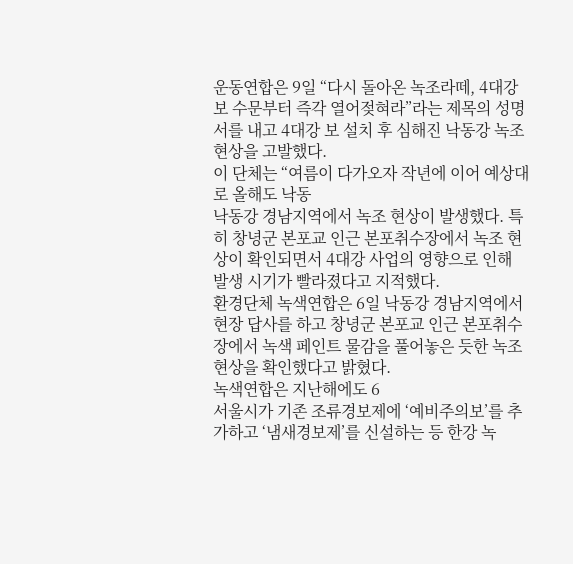운동연합은 9일 “다시 돌아온 녹조라떼, 4대강 보 수문부터 즉각 열어젖혀라”라는 제목의 성명서를 내고 4대강 보 설치 후 심해진 낙동강 녹조현상을 고발했다.
이 단체는 “여름이 다가오자 작년에 이어 예상대로 올해도 낙동
낙동강 경남지역에서 녹조 현상이 발생했다. 특히 창녕군 본포교 인근 본포취수장에서 녹조 현상이 확인되면서 4대강 사업의 영향으로 인해 발생 시기가 빨라졌다고 지적했다.
환경단체 녹색연합은 6일 낙동강 경남지역에서 현장 답사를 하고 창녕군 본포교 인근 본포취수장에서 녹색 페인트 물감을 풀어놓은 듯한 녹조 현상을 확인했다고 밝혔다.
녹색연합은 지난해에도 6
서울시가 기존 조류경보제에 ‘예비주의보’를 추가하고 ‘냄새경보제’를 신설하는 등 한강 녹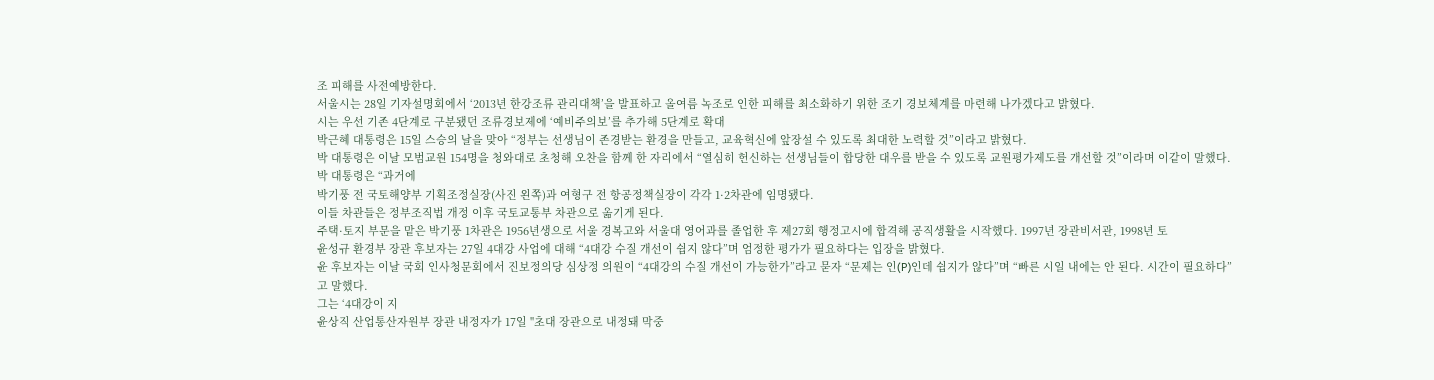조 피해를 사전예방한다.
서울시는 28일 기자설명회에서 ‘2013년 한강조류 관리대책’을 발표하고 올여름 녹조로 인한 피해를 최소화하기 위한 조기 경보체계를 마련해 나가겠다고 밝혔다.
시는 우선 기존 4단계로 구분됐던 조류경보제에 ‘예비주의보’를 추가해 5단계로 확대
박근혜 대통령은 15일 스승의 날을 맞아 “정부는 선생님이 존경받는 환경을 만들고, 교육혁신에 앞장설 수 있도록 최대한 노력할 것”이라고 밝혔다.
박 대통령은 이날 모범교원 154명을 청와대로 초청해 오찬을 함께 한 자리에서 “열심히 헌신하는 선생님들이 합당한 대우를 받을 수 있도록 교원평가제도를 개선할 것”이라며 이같이 말했다.
박 대통령은 “과거에
박기풍 전 국토해양부 기획조정실장(사진 왼쪽)과 여형구 전 항공정책실장이 각각 1·2차관에 임명됐다.
이들 차관들은 정부조직법 개정 이후 국토교통부 차관으로 옮기게 된다.
주택·토지 부문을 맡은 박기풍 1차관은 1956년생으로 서울 경복고와 서울대 영어과를 졸업한 후 제27회 행정고시에 합격해 공직생활을 시작했다. 1997년 장관비서관, 1998년 토
윤성규 환경부 장관 후보자는 27일 4대강 사업에 대해 “4대강 수질 개선이 쉽지 않다”며 엄정한 평가가 필요하다는 입장을 밝혔다.
윤 후보자는 이날 국회 인사청문회에서 진보정의당 심상정 의원이 “4대강의 수질 개선이 가능한가”라고 묻자 “문제는 인(P)인데 쉽지가 않다”며 “빠른 시일 내에는 안 된다. 시간이 필요하다”고 말했다.
그는 ‘4대강이 지
윤상직 산업통산자원부 장관 내정자가 17일 "초대 장관으로 내정돼 막중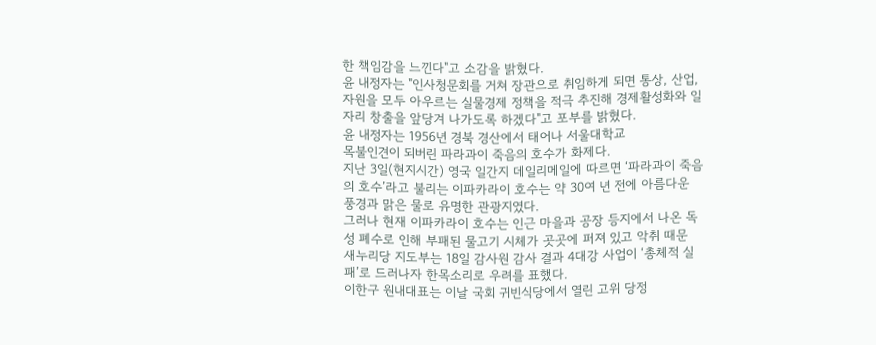한 책임감을 느낀다"고 소감을 밝혔다.
윤 내정자는 "인사청문회를 거쳐 장관으로 취임하게 되면 통상, 산업, 자원을 모두 아우르는 실물경제 정책을 적극 추진해 경제활성화와 일자리 창출을 앞당겨 나가도록 하겠다"고 포부를 밝혔다.
윤 내정자는 1956년 경북 경산에서 태어나 서울대학교
목불인견이 되버린 파라과이 죽음의 호수가 화제다.
지난 3일(현지시간) 영국 일간지 데일리메일에 따르면 ‘파라과이 죽음의 호수’라고 불리는 이파카라이 호수는 약 30여 년 전에 아름다운 풍경과 맑은 물로 유명한 관광지였다.
그러나 현재 이파카라이 호수는 인근 마을과 공장 등지에서 나온 독성 폐수로 인해 부패된 물고기 시체가 곳곳에 퍼져 있고 악취 때문
새누리당 지도부는 18일 감사원 감사 결과 4대강 사업이 ‘총체적 실패’로 드러나자 한목소리로 우려를 표했다.
이한구 원내대표는 이날 국회 귀빈식당에서 열린 고위 당정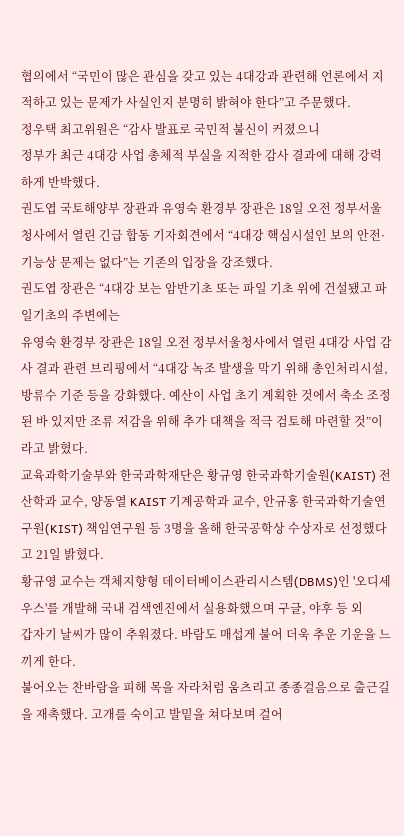협의에서 “국민이 많은 관심을 갖고 있는 4대강과 관련해 언론에서 지적하고 있는 문제가 사실인지 분명히 밝혀야 한다”고 주문했다.
정우택 최고위원은 “감사 발표로 국민적 불신이 커졌으니
정부가 최근 4대강 사업 총체적 부실을 지적한 감사 결과에 대해 강력하게 반박했다.
권도엽 국토해양부 장관과 유영숙 환경부 장관은 18일 오전 정부서울청사에서 열린 긴급 합동 기자회견에서 “4대강 핵심시설인 보의 안전·기능상 문제는 없다”는 기존의 입장을 강조했다.
권도엽 장관은 “4대강 보는 암반기초 또는 파일 기초 위에 건설됐고 파일기초의 주변에는
유영숙 환경부 장관은 18일 오전 정부서울청사에서 열린 4대강 사업 감사 결과 관련 브리핑에서 “4대강 녹조 발생을 막기 위해 총인처리시설, 방류수 기준 등을 강화했다. 예산이 사업 초기 계획한 것에서 축소 조정된 바 있지만 조류 저감을 위해 추가 대책을 적극 검토해 마련할 것”이라고 밝혔다.
교육과학기술부와 한국과학재단은 황규영 한국과학기술원(KAIST) 전산학과 교수, 양동열 KAIST 기계공학과 교수, 안규홍 한국과학기술연구원(KIST) 책임연구원 등 3명을 올해 한국공학상 수상자로 선정했다고 21일 밝혔다.
황규영 교수는 객체지향형 데이터베이스관리시스템(DBMS)인 '오디세우스'를 개발해 국내 검색엔진에서 실용화했으며 구글, 야후 등 외
갑자기 날씨가 많이 추워졌다. 바람도 매섭게 불어 더욱 추운 기운을 느끼게 한다.
불어오는 찬바람을 피해 목을 자라처럼 움츠리고 종종걸음으로 출근길을 재촉했다. 고개를 숙이고 발밑을 쳐다보며 걸어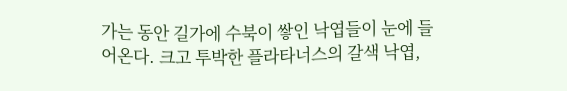가는 동안 길가에 수북이 쌓인 낙엽들이 눈에 들어온다. 크고 투박한 플라타너스의 갈색 낙엽,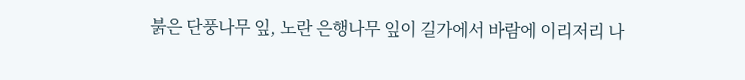붉은 단풍나무 잎, 노란 은행나무 잎이 길가에서 바람에 이리저리 나